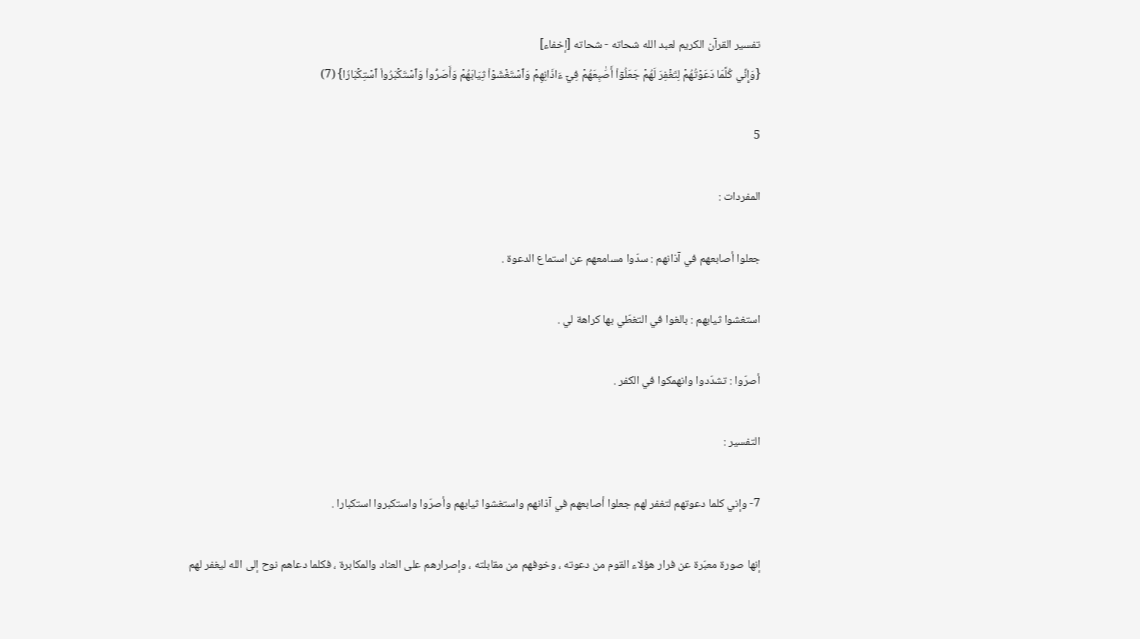تفسير القرآن الكريم لعبد الله شحاته - شحاته [إخفاء]
{وَإِنِّي كُلَّمَا دَعَوۡتُهُمۡ لِتَغۡفِرَ لَهُمۡ جَعَلُوٓاْ أَصَٰبِعَهُمۡ فِيٓ ءَاذَانِهِمۡ وَٱسۡتَغۡشَوۡاْ ثِيَابَهُمۡ وَأَصَرُّواْ وَٱسۡتَكۡبَرُواْ ٱسۡتِكۡبَارٗا} (7)

5

المفردات :

جعلوا أصابعهم في آذانهم : سدّوا مسامعهم عن استماع الدعوة .

استغشوا ثيابهم : بالغوا في التغطّي بها كراهة لي .

أصرّوا : تشدّدوا وانهمكوا في الكفر .

التفسير :

7- وإني كلما دعوتهم لتغفر لهم جعلوا أصابعهم في آذانهم واستغشوا ثيابهم وأصرّوا واستكبروا استكبارا .

إنها صورة معبّرة عن فرار هؤلاء القوم من دعوته ، وخوفهم من مقابلته ، وإصرارهم على العناد والمكابرة ، فكلما دعاهم نوح إلى الله ليغفر لهم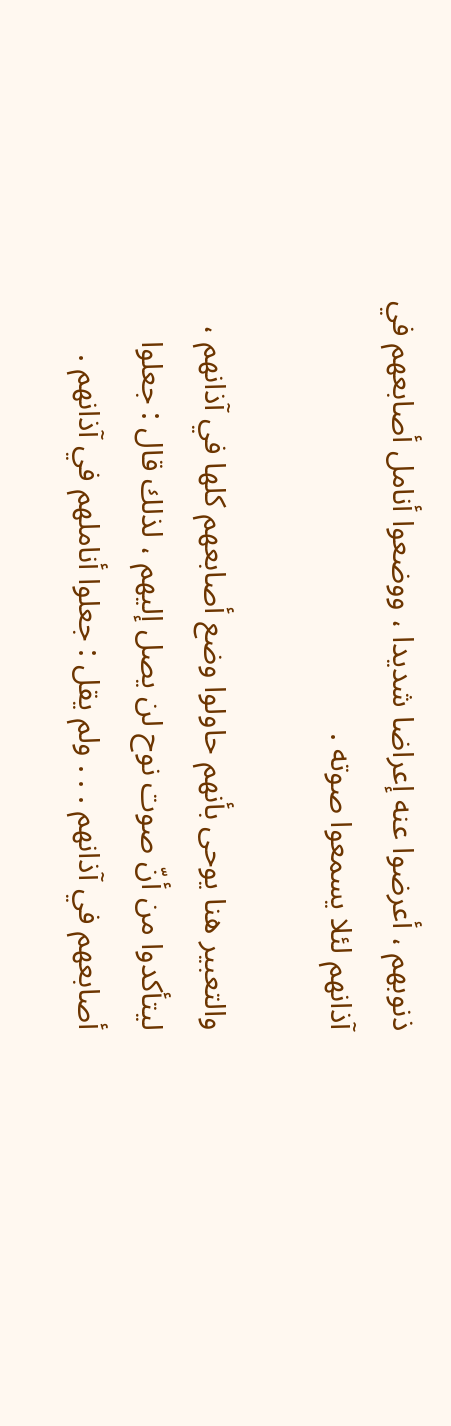ذنوبهم ، أعرضوا عنه إعراضا شديدا ، ووضعوا أنامل أصابعهم في آذانهم لئلا يسمعوا صوته .

والتعبير هنا يوحى بأنهم حاولوا وضع أصابعهم كلها في آذانهم ، ليتأكدوا من أنّ صوت نوح لن يصل إليهم ، لذلك قال : جعلوا أصابعهم في آذانهم . . . ولم يقل : جعلوا أناملهم في آذانهم .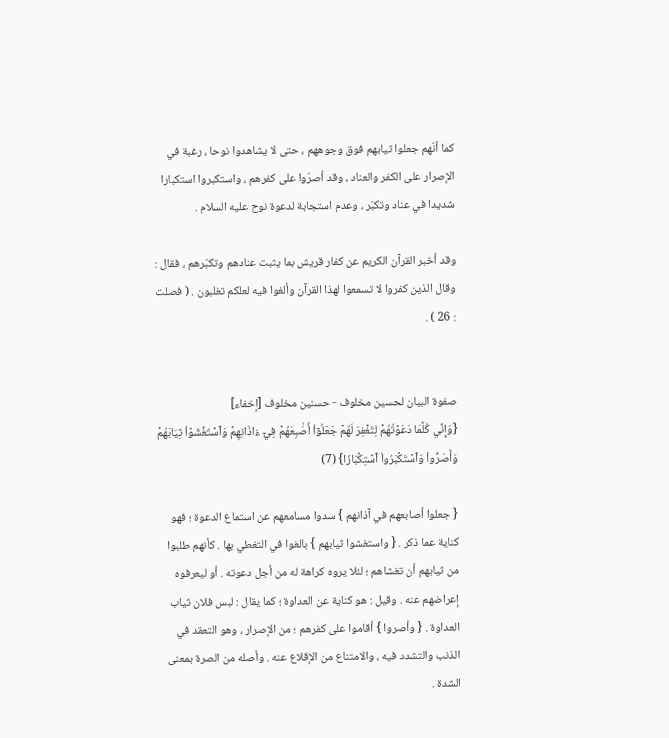كما أنّهم جعلوا ثيابهم فوق وجوههم ، حتى لا يشاهدوا نوحا ، رغبة في الإصرار على الكفر والعناد ، وقد أصرّوا على كفرهم ، واستكبروا استكبارا شديدا في عناد وتكبّر ، وعدم استجابة لدعوة نوح عليه السلام .

وقد أخبر القرآن الكريم عن كفار قريش بما يثبت عنادهم وتكبّرهم ، فقال : وقال الذين كفروا لا تسمعوا لهذا القرآن وألغوا فيه لعلكم تغلبون . ( فصلت : 26 ) .


صفوة البيان لحسين مخلوف - حسنين مخلوف [إخفاء]
{وَإِنِّي كُلَّمَا دَعَوۡتُهُمۡ لِتَغۡفِرَ لَهُمۡ جَعَلُوٓاْ أَصَٰبِعَهُمۡ فِيٓ ءَاذَانِهِمۡ وَٱسۡتَغۡشَوۡاْ ثِيَابَهُمۡ وَأَصَرُّواْ وَٱسۡتَكۡبَرُواْ ٱسۡتِكۡبَارٗا} (7)

{ جعلوا أصابعهم في آذانهم } سدوا مسامعهم عن استماع الدعوة ؛ فهو كناية عما ذكر . { واستغشوا ثيابهم } بالغوا في التغطي بها . كأنهم طلبوا من ثيابهم أن تغشاهم ؛ لئلا يروه كراهة له من أجل دعوته . أو ليعرفوه إعراضهم عنه . وقيل : هو كناية عن العداوة ؛ كما يقال : لبس فلان ثياب العداوة . { وأصروا } أقاموا على كفرهم ؛ من الإصرار ، وهو التعقد في الذنب والتشدد فيه ، والامتناع من الإقلاع عنه . وأصله من الصرة بمعنى الشدة .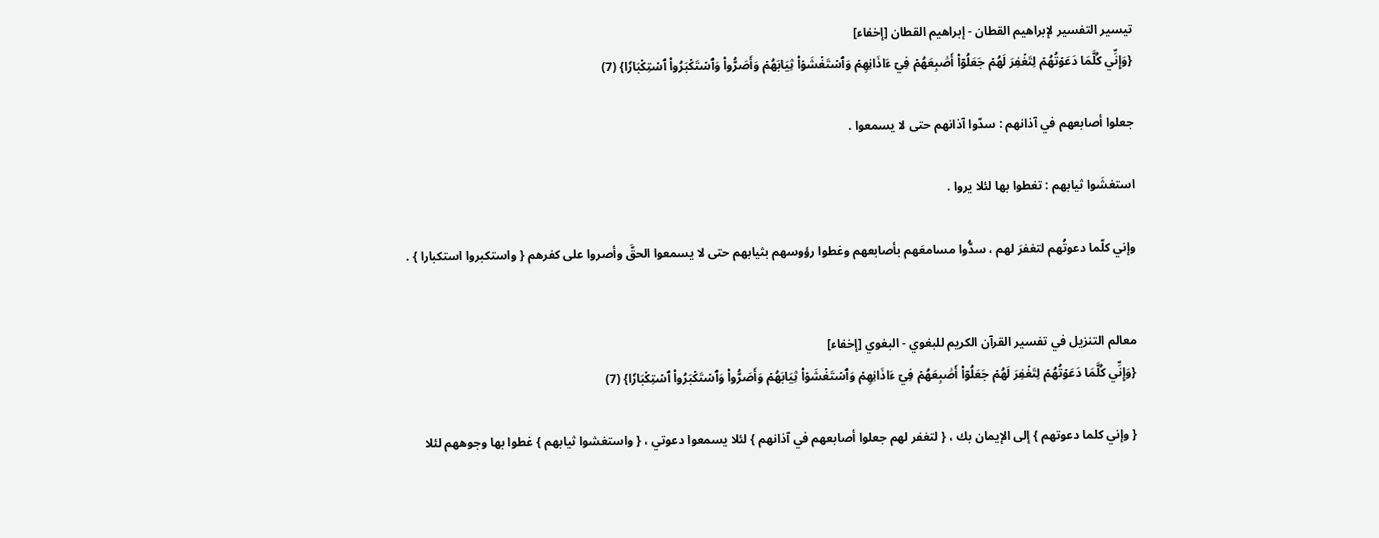تيسير التفسير لإبراهيم القطان - إبراهيم القطان [إخفاء]
{وَإِنِّي كُلَّمَا دَعَوۡتُهُمۡ لِتَغۡفِرَ لَهُمۡ جَعَلُوٓاْ أَصَٰبِعَهُمۡ فِيٓ ءَاذَانِهِمۡ وَٱسۡتَغۡشَوۡاْ ثِيَابَهُمۡ وَأَصَرُّواْ وَٱسۡتَكۡبَرُواْ ٱسۡتِكۡبَارٗا} (7)

جعلوا أصابعهم في آذانهم : سدّوا آذانهم حتى لا يسمعوا .

استغشَوا ثيابهم : تغطوا بها لئلا يروا .

وإني كلّما دعوتُهم لتغفرَ لهم ، سدُّوا مسامعَهم بأصابعهم وغطوا رؤوسهم بثيابهم حتى لا يسمعوا الحقَّ وأصروا على كفرهم { واستكبروا استكبارا } .


معالم التنزيل في تفسير القرآن الكريم للبغوي - البغوي [إخفاء]
{وَإِنِّي كُلَّمَا دَعَوۡتُهُمۡ لِتَغۡفِرَ لَهُمۡ جَعَلُوٓاْ أَصَٰبِعَهُمۡ فِيٓ ءَاذَانِهِمۡ وَٱسۡتَغۡشَوۡاْ ثِيَابَهُمۡ وَأَصَرُّواْ وَٱسۡتَكۡبَرُواْ ٱسۡتِكۡبَارٗا} (7)

{ وإني كلما دعوتهم } إلى الإيمان بك ، { لتغفر لهم جعلوا أصابعهم في آذانهم } لئلا يسمعوا دعوتي ، { واستغشوا ثيابهم } غطوا بها وجوههم لئلا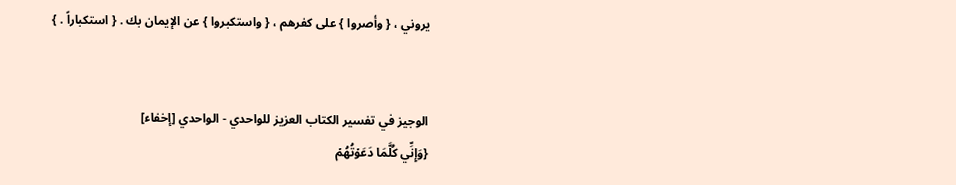يروني ، { وأصروا } على كفرهم ، { واستكبروا } عن الإيمان بك . { استكباراً . }


الوجيز في تفسير الكتاب العزيز للواحدي - الواحدي [إخفاء]
{وَإِنِّي كُلَّمَا دَعَوۡتُهُمۡ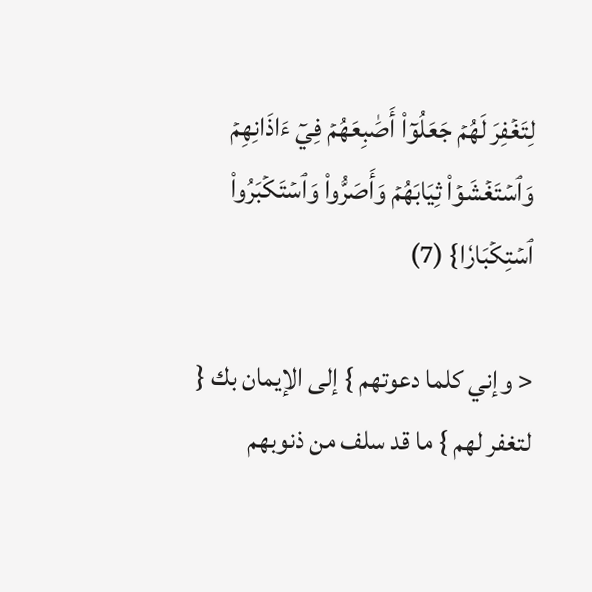لِتَغۡفِرَ لَهُمۡ جَعَلُوٓاْ أَصَٰبِعَهُمۡ فِيٓ ءَاذَانِهِمۡ وَٱسۡتَغۡشَوۡاْ ثِيَابَهُمۡ وَأَصَرُّواْ وَٱسۡتَكۡبَرُواْ ٱسۡتِكۡبَارٗا} (7)

< وإني كلما دعوتهم } إلى الإيمان بك { لتغفر لهم } ما قد سلف من ذنوبهم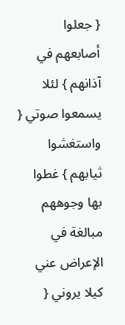{ جعلوا أصابعهم في آذانهم } لئلا يسمعوا صوتي { واستغشوا ثيابهم } غطوا بها وجوههم مبالغة في الإعراض عني كيلا يروني {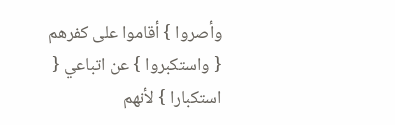وأصروا } أقاموا على كفرهم { واستكبروا } عن اتباعي { استكبارا } لأنهم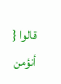قالوا { أنؤمن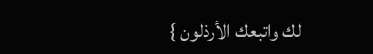لك واتبعك الأرذلون }